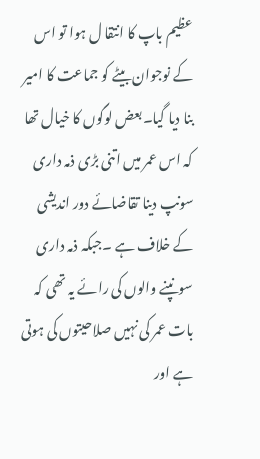عظیم باپ کا انتقا ل ہوا تو اس کے نوجوان بیٹے کو جماعت کا امیر بنا دیا گیا۔بعض لوگوں کا خیال تھا کہ اس عمر میں اتنی بڑی ذمہ داری سونپ دینا تقاضائے دور اندیشی کے خلاف ہے ۔جبکہ ذمہ داری سونپنے والوں کی رائے یہ تھی کہ بات عمر کی نہیں صلاحیتوں کی ہوتی ہے اور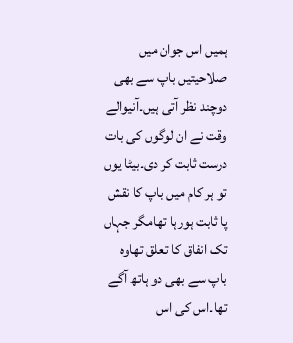ہمیں اس جوان میں صلاحیتیں باپ سے بھی دوچند نظر آتی ہیں۔آنیوالے وقت نے ان لوگوں کی بات درست ثابت کر دی۔بیٹا یوں تو ہر کام میں باپ کا نقش پا ثابت ہورہا تھامگر جہاں تک انفاق کا تعلق تھاوہ باپ سے بھی دو ہاتھ آگے تھا۔اس کی اس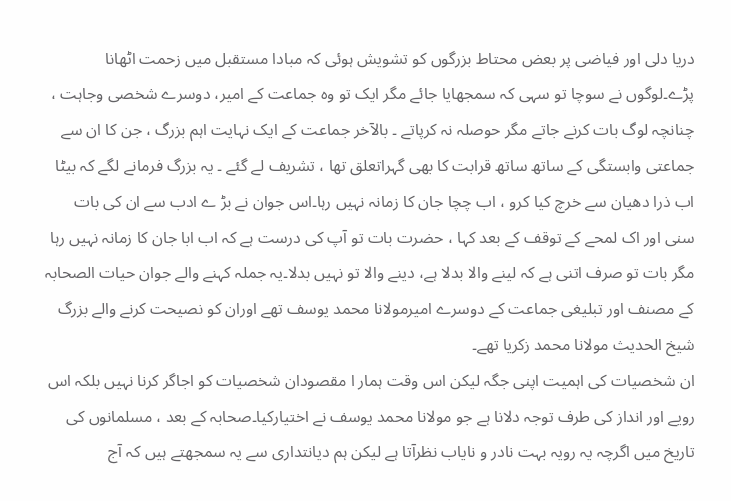دریا دلی اور فیاضی پر بعض محتاط بزرگوں کو تشویش ہوئی کہ مبادا مستقبل میں زحمت اٹھانا پڑے۔لوگوں نے سوچا تو سہی کہ سمجھایا جائے مگر ایک تو وہ جماعت کے امیر، دوسرے شخصی وجاہت ، چنانچہ لوگ بات کرنے جاتے مگر حوصلہ نہ کرپاتے ۔ بالآخر جماعت کے ایک نہایت اہم بزرگ ، جن کا ان سے جماعتی وابستگی کے ساتھ ساتھ قرابت کا بھی گہراتعلق تھا ، تشریف لے گئے ۔ یہ بزرگ فرمانے لگے کہ بیٹا اب ذرا دھیان سے خرچ کیا کرو ، اب چچا جان کا زمانہ نہیں رہا۔اس جوان نے بڑ ے ادب سے ان کی بات سنی اور اک لمحے کے توقف کے بعد کہا ، حضرت بات تو آپ کی درست ہے کہ اب ابا جان کا زمانہ نہیں رہا مگر بات تو صرف اتنی ہے کہ لینے والا بدلا ہے، دینے والا تو نہیں بدلا۔یہ جملہ کہنے والے جوان حیات الصحابہ کے مصنف اور تبلیغی جماعت کے دوسرے امیرمولانا محمد یوسف تھے اوران کو نصیحت کرنے والے بزرگ شیخ الحدیث مولانا محمد زکریا تھے۔
ان شخصیات کی اہمیت اپنی جگہ لیکن اس وقت ہمار ا مقصودان شخصیات کو اجاگر کرنا نہیں بلکہ اس رویے اور انداز کی طرف توجہ دلانا ہے جو مولانا محمد یوسف نے اختیارکیا۔صحابہ کے بعد ، مسلمانوں کی تاریخ میں اگرچہ یہ رویہ بہت نادر و نایاب نظرآتا ہے لیکن ہم دیانتداری سے یہ سمجھتے ہیں کہ آج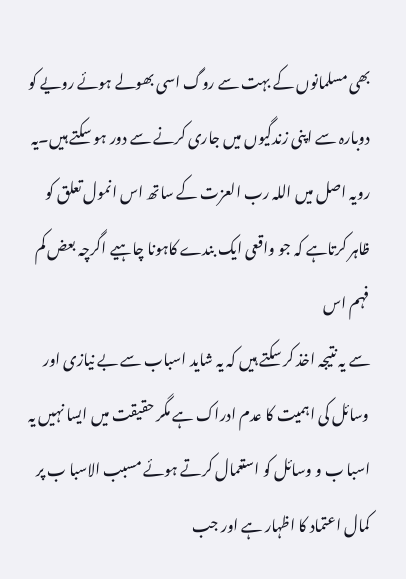بھی مسلمانوں کے بہت سے روگ اسی بھولے ہوئے رویے کو دوبارہ سے اپنی زندگیوں میں جاری کرنے سے دور ہو سکتے ہیں۔یہ رویہ اصل میں اللہ رب العزت کے ساتھ اس انمول تعلق کو ظاہر کرتاہے کہ جو واقعی ایک بندے کاہونا چاہیے اگرچہ بعض کم فہم اس
سے یہ نتیجہ اخذ کر سکتے ہیں کہ یہ شاید اسباب سے بے نیازی اور وسائل کی اہمیت کا عدم ادراک ہے مگر حقیقت میں ایسا نہیں یہ اسبا ب و وسائل کو استعمال کرتے ہوئے مسبب الاسبا ب پر کمال اعتماد کا اظہار ہے اور جب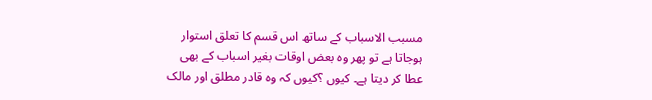مسبب الاسباب کے ساتھ اس قسم کا تعلق استوار ہوجاتا ہے تو پھر وہ بعض اوقات بغیر اسباب کے بھی عطا کر دیتا ہے۔ کیوں ؟کیوں کہ وہ قادر مطلق اور مالک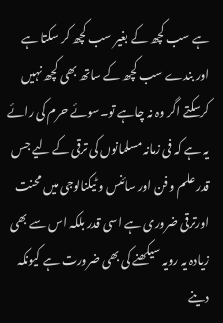ہے سب کچھ کے بغیر سب کچھ کر سکتا ہے اور بندے سب کچھ کے ساتھ بھی کچھ نہیں کرسکتے اگر وہ نہ چاہے تو۔سوئے حرم کی رائے یہ ہے کہ فی زمانہ مسلمانوں کی ترقی کے لیے جس قدر علم و فن اور سائنس و ٹیکنالوجی میں محنت اورترقی ضروری ہے اسی قدر بلکہ اس سے بھی زیادہ یہ رویہ سیکھنے کی بھی ضرورت ہے کیونکہ دینے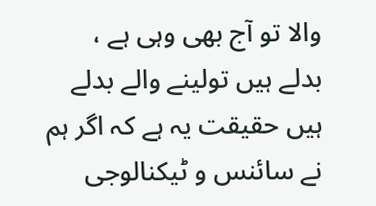والا تو آج بھی وہی ہے ، بدلے ہیں تولینے والے بدلے ہیں حقیقت یہ ہے کہ اگر ہم نے سائنس و ٹیکنالوجی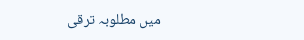میں مطلوبہ ترقی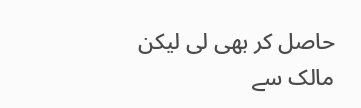حاصل کر بھی لی لیکن مالک سے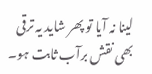لینا نہ آیا تو پھر شاید یہ ترقی بھی نقش برآب ثابت ہو۔